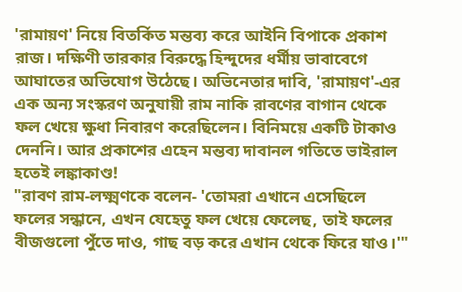'রামায়ণ' নিয়ে বিতর্কিত মন্তব্য করে আইনি বিপাকে প্রকাশ রাজ। দক্ষিণী তারকার বিরুদ্ধে হিন্দুদের ধর্মীয় ভাবাবেগে আঘাতের অভিযোগ উঠেছে। অভিনেতার দাবি, 'রামায়ণ'-এর এক অন্য সংস্করণ অনুযায়ী রাম নাকি রাবণের বাগান থেকে ফল খেয়ে ক্ষুধা নিবারণ করেছিলেন। বিনিময়ে একটি টাকাও দেননি। আর প্রকাশের এহেন মন্তব্য দাবানল গতিতে ভাইরাল হতেই লঙ্কাকাণ্ড!
"রাবণ রাম-লক্ষ্মণকে বলেন- 'তোমরা এখানে এসেছিলে ফলের সন্ধানে, এখন যেহেতু ফল খেয়ে ফেলেছ, তাই ফলের বীজগুলো পুঁতে দাও, গাছ বড় করে এখান থেকে ফিরে যাও।'"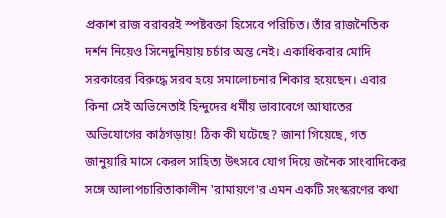প্রকাশ রাজ বরাবরই স্পষ্টবক্তা হিসেবে পরিচিত। তাঁর রাজনৈতিক দর্শন নিয়েও সিনেদুনিয়ায় চর্চার অন্ত নেই। একাধিকবার মোদি সরকারের বিরুদ্ধে সরব হয়ে সমালোচনার শিকার হয়েছেন। এবার কিনা সেই অভিনেতাই হিন্দুদের ধর্মীয় ভাবাবেগে আঘাতের অভিযোগের কাঠগড়ায়! ঠিক কী ঘটেছে? জানা গিয়েছে, গত জানুয়ারি মাসে কেরল সাহিত্য উৎসবে যোগ দিয়ে জনৈক সাংবাদিকের সঙ্গে আলাপচারিতাকালীন 'রামায়ণে'র এমন একটি সংস্করণের কথা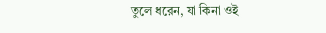তুলে ধরেন, যা কিনা ওই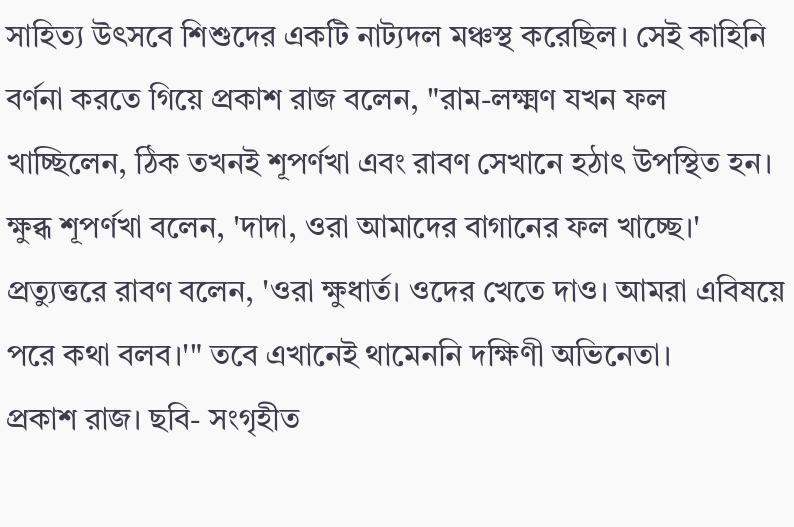সাহিত্য উৎসবে শিশুদের একটি নাট্যদল মঞ্চস্থ করেছিল। সেই কাহিনি বর্ণনা করতে গিয়ে প্রকাশ রাজ বলেন, "রাম-লক্ষ্মণ যখন ফল খাচ্ছিলেন, ঠিক তখনই শূপর্ণখা এবং রাবণ সেখানে হঠাৎ উপস্থিত হন। ক্ষুব্ধ শূপর্ণখা বলেন, 'দাদা, ওরা আমাদের বাগানের ফল খাচ্ছে।' প্রত্যুত্তরে রাবণ বলেন, 'ওরা ক্ষুধার্ত। ওদের খেতে দাও। আমরা এবিষয়ে পরে কথা বলব।'" তবে এখানেই থামেননি দক্ষিণী অভিনেতা।
প্রকাশ রাজ। ছবি- সংগৃহীত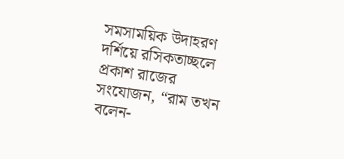সমসাময়িক উদাহরণ দর্শিয়ে রসিকতাচ্ছলে প্রকাশ রাজের সংযোজন, “রাম তখন বলেন-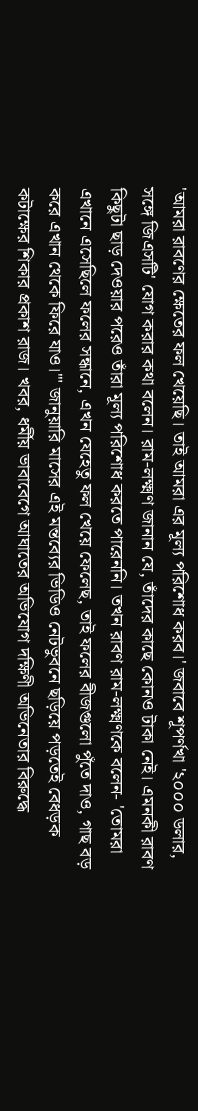'আমরা রাবণের ক্ষেতের ফল খেয়েছি। তাই আমরা এর মূল্য পরিশোধ করব।' জবাবে শূপর্ণখা '২০০০ ডলার, সঙ্গে জিএসটি' যোগ করার কথা বলেন। রাম-লক্ষ্মণ জানান যে, তাঁদের কাছে কোনও টাকা নেই। এমনকী রাবণ কিছুটা ছাড় দেওয়ার পরেও তাঁরা মূল্য পরিশোধ করতে পারেননি। তখন রাবণ রাম-লক্ষ্মণকে বলেন- 'তোমরা এখানে এসেছিলে ফলের সন্ধানে, এখন যেহেতু ফল খেয়ে ফেলেছ, তাই ফলের বীজগুলো পুঁতে দাও, গাছ বড় করে এখান থেকে ফিরে যাও।'" জানুয়ারি মাসের এই মন্তব্যের ভিডিও নেটভুবনে ছড়িয়ে পড়তেই বেধড়ক কটাক্ষের শিকার প্রকাশ রাজ। খবর, ধর্মীয় ভাবাবেগে আঘাতের অভিযোগ দক্ষিণী অভিনেতার বিরুদ্ধে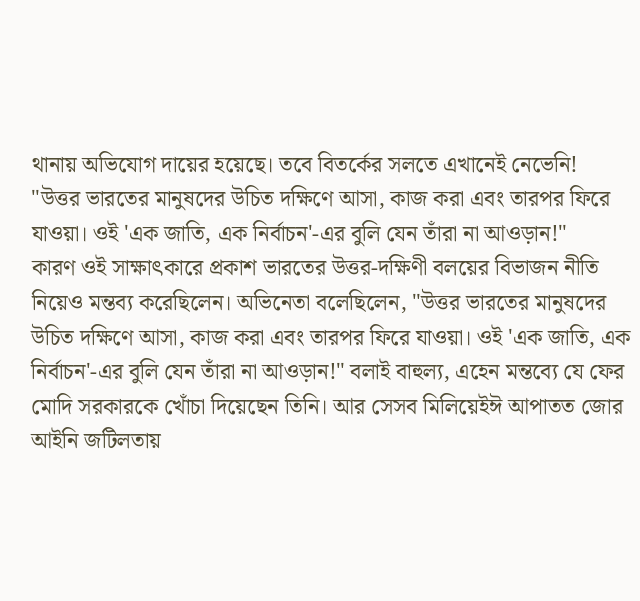থানায় অভিযোগ দায়ের হয়েছে। তবে বিতর্কের সলতে এখানেই নেভেনি!
"উত্তর ভারতের মানুষদের উচিত দক্ষিণে আসা, কাজ করা এবং তারপর ফিরে যাওয়া। ওই 'এক জাতি, এক নির্বাচন'-এর বুলি যেন তাঁরা না আওড়ান!"
কারণ ওই সাক্ষাৎকারে প্রকাশ ভারতের উত্তর-দক্ষিণী বলয়ের বিভাজন নীতি নিয়েও মন্তব্য করেছিলেন। অভিনেতা বলেছিলেন, "উত্তর ভারতের মানুষদের উচিত দক্ষিণে আসা, কাজ করা এবং তারপর ফিরে যাওয়া। ওই 'এক জাতি, এক নির্বাচন'-এর বুলি যেন তাঁরা না আওড়ান!" বলাই বাহুল্য, এহেন মন্তব্যে যে ফের মোদি সরকারকে খোঁচা দিয়েছেন তিনি। আর সেসব মিলিয়েইঈ আপাতত জোর আইনি জটিলতায়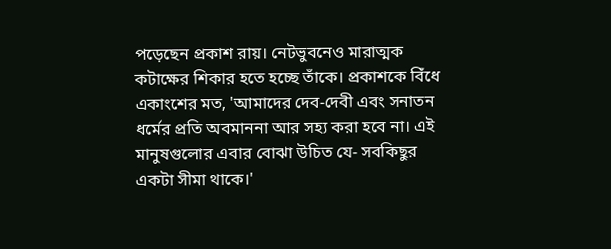পড়েছেন প্রকাশ রায়। নেটভুবনেও মারাত্মক কটাক্ষের শিকার হতে হচ্ছে তাঁকে। প্রকাশকে বিঁধে একাংশের মত, 'আমাদের দেব-দেবী এবং সনাতন ধর্মের প্রতি অবমাননা আর সহ্য করা হবে না। এই মানুষগুলোর এবার বোঝা উচিত যে- সবকিছুর একটা সীমা থাকে।'